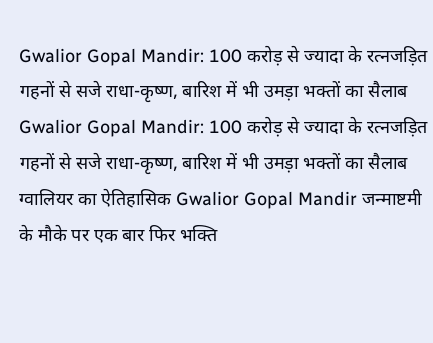Gwalior Gopal Mandir: 100 करोड़ से ज्यादा के रत्नजड़ित गहनों से सजे राधा-कृष्ण, बारिश में भी उमड़ा भक्तों का सैलाब
Gwalior Gopal Mandir: 100 करोड़ से ज्यादा के रत्नजड़ित गहनों से सजे राधा-कृष्ण, बारिश में भी उमड़ा भक्तों का सैलाब
ग्वालियर का ऐतिहासिक Gwalior Gopal Mandir जन्माष्टमी के मौके पर एक बार फिर भक्ति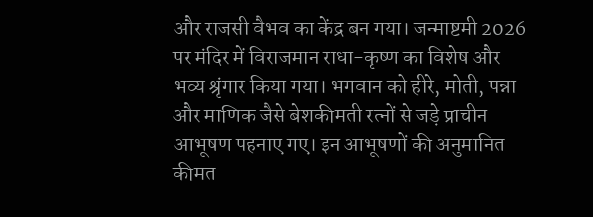और राजसी वैभव का केंद्र बन गया। जन्माष्टमी 2026 पर मंदिर में विराजमान राधा-कृष्ण का विशेष और भव्य श्रृंगार किया गया। भगवान को हीरे, मोती, पन्ना और माणिक जैसे बेशकीमती रत्नों से जड़े प्राचीन आभूषण पहनाए गए। इन आभूषणों की अनुमानित कीमत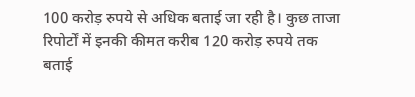100 करोड़ रुपये से अधिक बताई जा रही है। कुछ ताजा रिपोर्टों में इनकी कीमत करीब 120 करोड़ रुपये तक बताई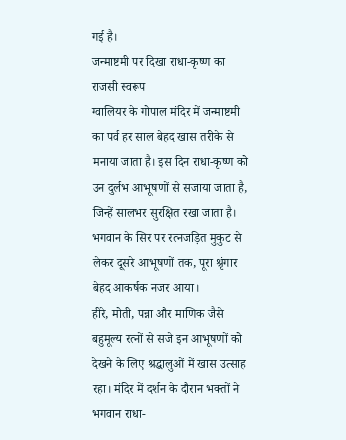गई है।
जन्माष्टमी पर दिखा राधा-कृष्ण का राजसी स्वरूप
ग्वालियर के गोपाल मंदिर में जन्माष्टमी का पर्व हर साल बेहद खास तरीके से मनाया जाता है। इस दिन राधा-कृष्ण को उन दुर्लभ आभूषणों से सजाया जाता है, जिन्हें सालभर सुरक्षित रखा जाता है। भगवान के सिर पर रत्नजड़ित मुकुट से लेकर दूसरे आभूषणों तक, पूरा श्रृंगार बेहद आकर्षक नजर आया।
हीरे, मोती, पन्ना और माणिक जैसे बहुमूल्य रत्नों से सजे इन आभूषणों को देखने के लिए श्रद्धालुओं में खास उत्साह रहा। मंदिर में दर्शन के दौरान भक्तों ने भगवान राधा-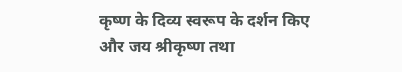कृष्ण के दिव्य स्वरूप के दर्शन किए और जय श्रीकृष्ण तथा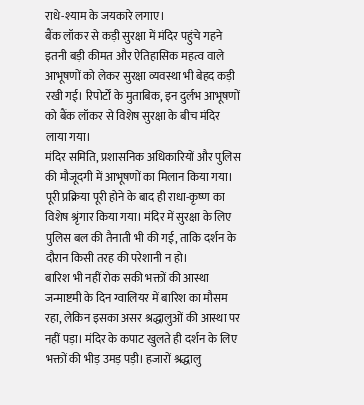राधे-श्याम के जयकारे लगाए।
बैंक लॉकर से कड़ी सुरक्षा में मंदिर पहुंचे गहने
इतनी बड़ी कीमत और ऐतिहासिक महत्व वाले आभूषणों को लेकर सुरक्षा व्यवस्था भी बेहद कड़ी रखी गई। रिपोर्टों के मुताबिक, इन दुर्लभ आभूषणों को बैंक लॉकर से विशेष सुरक्षा के बीच मंदिर लाया गया।
मंदिर समिति, प्रशासनिक अधिकारियों और पुलिस की मौजूदगी में आभूषणों का मिलान किया गया। पूरी प्रक्रिया पूरी होने के बाद ही राधा-कृष्ण का विशेष श्रृंगार किया गया। मंदिर में सुरक्षा के लिए पुलिस बल की तैनाती भी की गई, ताकि दर्शन के दौरान किसी तरह की परेशानी न हो।
बारिश भी नहीं रोक सकी भक्तों की आस्था
जन्माष्टमी के दिन ग्वालियर में बारिश का मौसम रहा, लेकिन इसका असर श्रद्धालुओं की आस्था पर नहीं पड़ा। मंदिर के कपाट खुलते ही दर्शन के लिए भक्तों की भीड़ उमड़ पड़ी। हजारों श्रद्धालु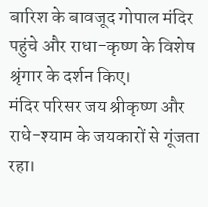बारिश के बावजूद गोपाल मंदिर पहुंचे और राधा-कृष्ण के विशेष श्रृंगार के दर्शन किए।
मंदिर परिसर जय श्रीकृष्ण और राधे-श्याम के जयकारों से गूंजता रहा।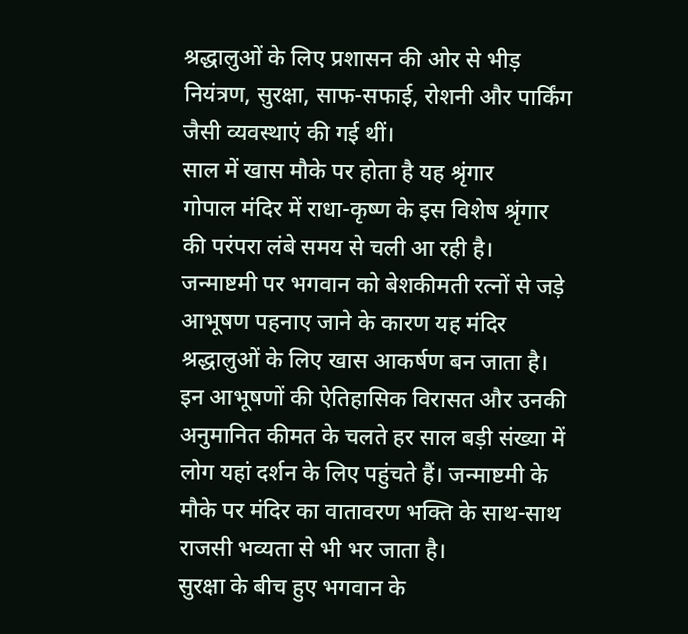श्रद्धालुओं के लिए प्रशासन की ओर से भीड़ नियंत्रण, सुरक्षा, साफ-सफाई, रोशनी और पार्किंग जैसी व्यवस्थाएं की गई थीं।
साल में खास मौके पर होता है यह श्रृंगार
गोपाल मंदिर में राधा-कृष्ण के इस विशेष श्रृंगार की परंपरा लंबे समय से चली आ रही है। जन्माष्टमी पर भगवान को बेशकीमती रत्नों से जड़े आभूषण पहनाए जाने के कारण यह मंदिर श्रद्धालुओं के लिए खास आकर्षण बन जाता है।
इन आभूषणों की ऐतिहासिक विरासत और उनकी अनुमानित कीमत के चलते हर साल बड़ी संख्या में लोग यहां दर्शन के लिए पहुंचते हैं। जन्माष्टमी के मौके पर मंदिर का वातावरण भक्ति के साथ-साथ राजसी भव्यता से भी भर जाता है।
सुरक्षा के बीच हुए भगवान के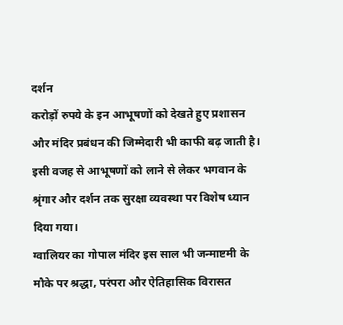दर्शन
करोड़ों रुपये के इन आभूषणों को देखते हुए प्रशासन और मंदिर प्रबंधन की जिम्मेदारी भी काफी बढ़ जाती है। इसी वजह से आभूषणों को लाने से लेकर भगवान के श्रृंगार और दर्शन तक सुरक्षा व्यवस्था पर विशेष ध्यान दिया गया।
ग्वालियर का गोपाल मंदिर इस साल भी जन्माष्टमी के मौके पर श्रद्धा, परंपरा और ऐतिहासिक विरासत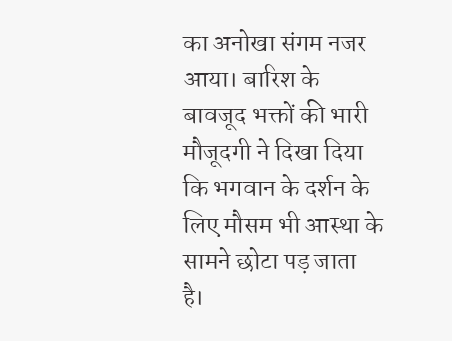का अनोखा संगम नजर आया। बारिश के बावजूद भक्तों की भारी मौजूदगी ने दिखा दिया कि भगवान के दर्शन के लिए मौसम भी आस्था के सामने छोटा पड़ जाता है।